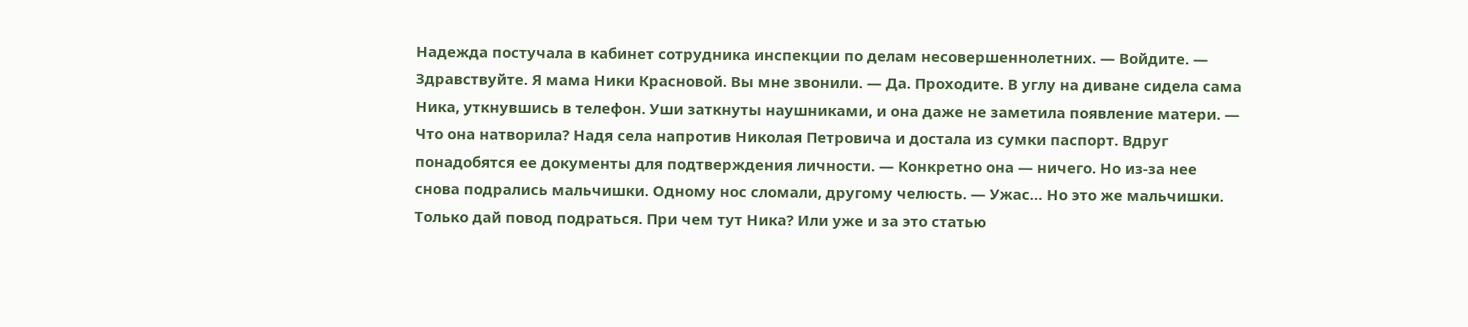Надежда постучала в кабинет сотрудника инспекции по делам несовершеннолетних. ― Войдите. ― Здравствуйте. Я мама Ники Красновой. Вы мне звонили. ― Да. Проходите. В углу на диване сидела сама Ника, уткнувшись в телефон. Уши заткнуты наушниками, и она даже не заметила появление матери. ― Что она натворила? Надя села напротив Николая Петровича и достала из сумки паспорт. Вдруг понадобятся ее документы для подтверждения личности. ― Конкретно она ― ничего. Но из-за нее снова подрались мальчишки. Одному нос сломали, другому челюсть. ― Ужас… Но это же мальчишки. Только дай повод подраться. При чем тут Ника? Или уже и за это статью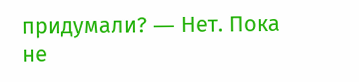придумали? ― Нет. Пока не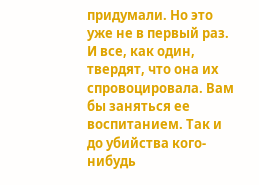придумали. Но это уже не в первый раз. И все, как один, твердят, что она их спровоцировала. Вам бы заняться ее воспитанием. Так и до убийства кого-нибудь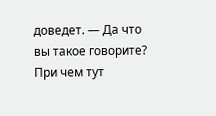доведет. ― Да что вы такое говорите? При чем тут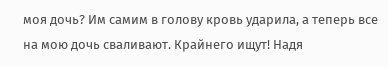моя дочь? Им самим в голову кровь ударила, а теперь все на мою дочь сваливают. Крайнего ищут! Надя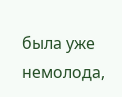была уже немолода,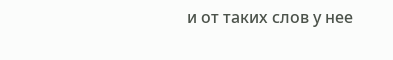и от таких слов у нее